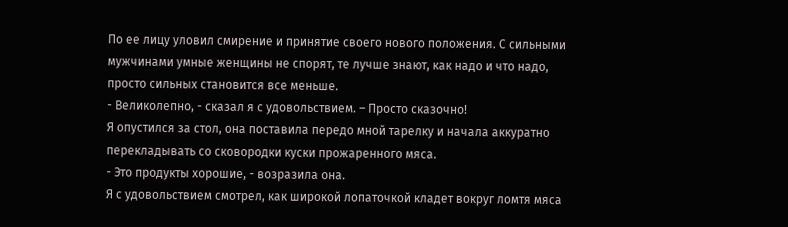По ее лицу уловил смирение и принятие своего нового положения. С сильными мужчинами умные женщины не спорят, те лучше знают, как надо и что надо, просто сильных становится все меньше.
- Великолепно, - сказал я с удовольствием. – Просто сказочно!
Я опустился за стол, она поставила передо мной тарелку и начала аккуратно перекладывать со сковородки куски прожаренного мяса.
- Это продукты хорошие, - возразила она.
Я с удовольствием смотрел, как широкой лопаточкой кладет вокруг ломтя мяса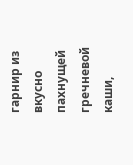гарнир из вкусно пахнущей гречневой каши,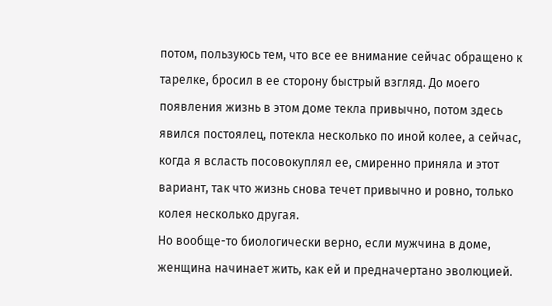потом, пользуюсь тем, что все ее внимание сейчас обращено к тарелке, бросил в ее сторону быстрый взгляд. До моего появления жизнь в этом доме текла привычно, потом здесь явился постоялец, потекла несколько по иной колее, а сейчас, когда я всласть посовокуплял ее, смиренно приняла и этот вариант, так что жизнь снова течет привычно и ровно, только колея несколько другая.
Но вообще-то биологически верно, если мужчина в доме, женщина начинает жить, как ей и предначертано эволюцией.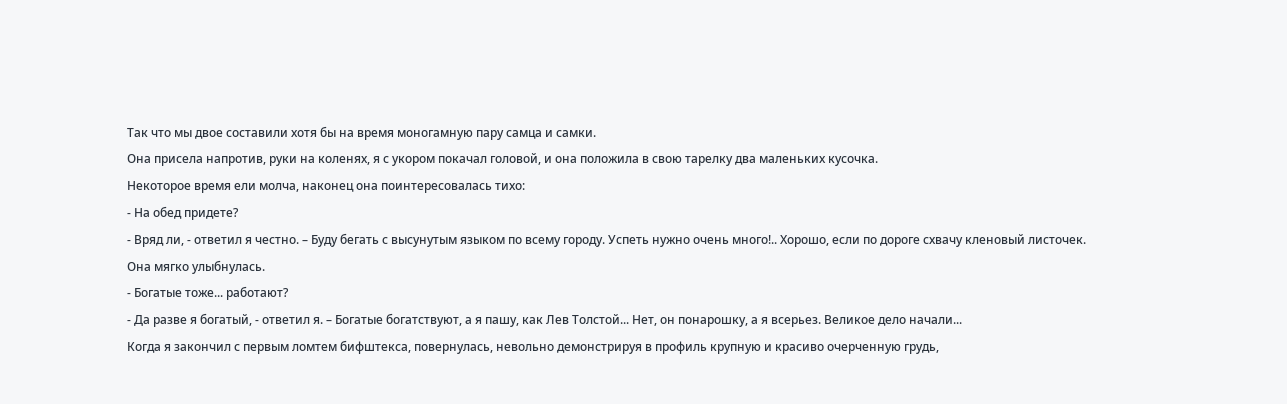Так что мы двое составили хотя бы на время моногамную пару самца и самки.
Она присела напротив, руки на коленях, я с укором покачал головой, и она положила в свою тарелку два маленьких кусочка.
Некоторое время ели молча, наконец она поинтересовалась тихо:
- На обед придете?
- Вряд ли, - ответил я честно. – Буду бегать с высунутым языком по всему городу. Успеть нужно очень много!.. Хорошо, если по дороге схвачу кленовый листочек.
Она мягко улыбнулась.
- Богатые тоже... работают?
- Да разве я богатый, - ответил я. – Богатые богатствуют, а я пашу, как Лев Толстой... Нет, он понарошку, а я всерьез. Великое дело начали...
Когда я закончил с первым ломтем бифштекса, повернулась, невольно демонстрируя в профиль крупную и красиво очерченную грудь,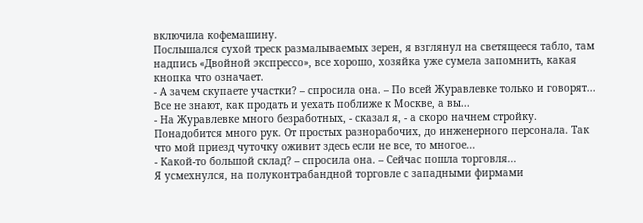включила кофемашину.
Послышался сухой треск размалываемых зерен, я взглянул на светящееся табло, там надпись «Двойной экспрессо», все хорошо, хозяйка уже сумела запомнить, какая кнопка что означает.
- А зачем скупаете участки? – спросила она. – По всей Журавлевке только и говорят... Все не знают, как продать и уехать поближе к Москве, а вы...
- На Журавлевке много безработных, - сказал я, - а скоро начнем стройку. Понадобится много рук. От простых разнорабочих, до инженерного персонала. Так что мой приезд чуточку оживит здесь если не все, то многое...
- Какой-то большой склад? – спросила она. – Сейчас пошла торговля...
Я усмехнулся, на полуконтрабандной торговле с западными фирмами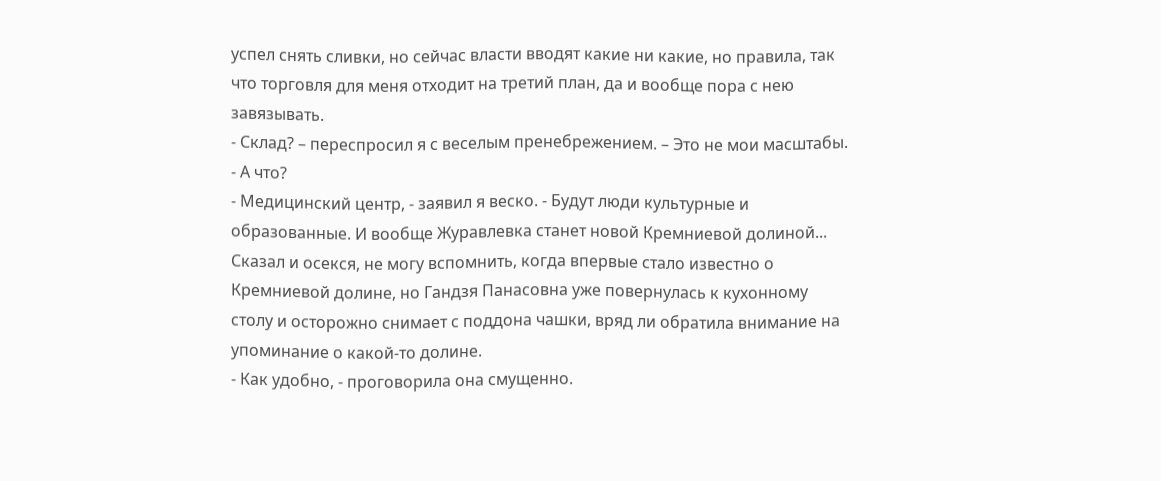успел снять сливки, но сейчас власти вводят какие ни какие, но правила, так что торговля для меня отходит на третий план, да и вообще пора с нею завязывать.
- Склад? – переспросил я с веселым пренебрежением. – Это не мои масштабы.
- А что?
- Медицинский центр, - заявил я веско. - Будут люди культурные и образованные. И вообще Журавлевка станет новой Кремниевой долиной...
Сказал и осекся, не могу вспомнить, когда впервые стало известно о Кремниевой долине, но Гандзя Панасовна уже повернулась к кухонному столу и осторожно снимает с поддона чашки, вряд ли обратила внимание на упоминание о какой-то долине.
- Как удобно, - проговорила она смущенно.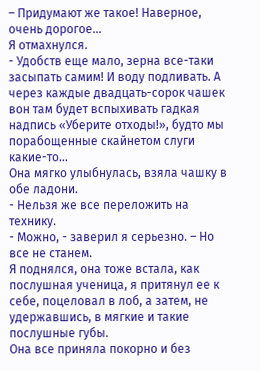– Придумают же такое! Наверное, очень дорогое...
Я отмахнулся.
- Удобств еще мало, зерна все-таки засыпать самим! И воду подливать. А через каждые двадцать-сорок чашек вон там будет вспыхивать гадкая надпись «Уберите отходы!», будто мы порабощенные скайнетом слуги какие-то...
Она мягко улыбнулась, взяла чашку в обе ладони.
- Нельзя же все переложить на технику.
- Можно, - заверил я серьезно. – Но все не станем.
Я поднялся, она тоже встала, как послушная ученица, я притянул ее к себе, поцеловал в лоб, а затем, не удержавшись, в мягкие и такие послушные губы.
Она все приняла покорно и без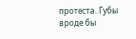протеста. Губы вроде бы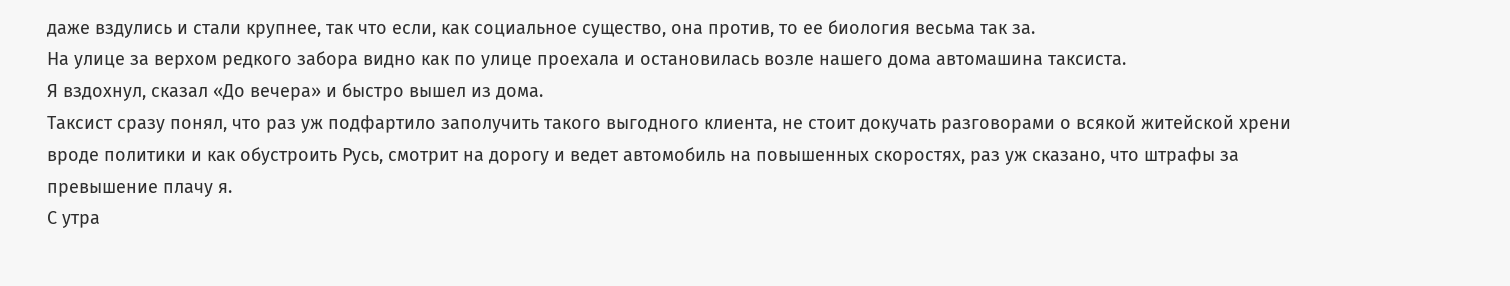даже вздулись и стали крупнее, так что если, как социальное существо, она против, то ее биология весьма так за.
На улице за верхом редкого забора видно как по улице проехала и остановилась возле нашего дома автомашина таксиста.
Я вздохнул, сказал «До вечера» и быстро вышел из дома.
Таксист сразу понял, что раз уж подфартило заполучить такого выгодного клиента, не стоит докучать разговорами о всякой житейской хрени вроде политики и как обустроить Русь, смотрит на дорогу и ведет автомобиль на повышенных скоростях, раз уж сказано, что штрафы за превышение плачу я.
С утра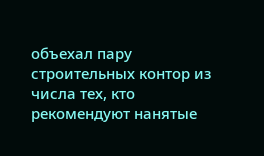объехал пару строительных контор из числа тех, кто рекомендуют нанятые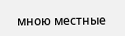мною местные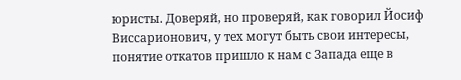юристы. Доверяй, но проверяй, как говорил Йосиф Виссарионович, у тех могут быть свои интересы, понятие откатов пришло к нам с Запада еще в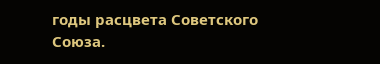годы расцвета Советского Союза.